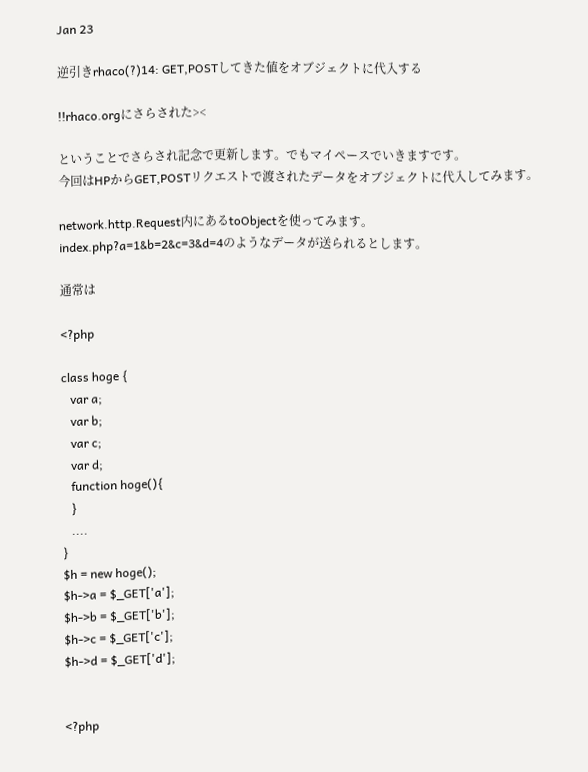Jan 23

逆引きrhaco(?)14: GET,POSTしてきた値をオブジェクトに代入する

!!rhaco.orgにさらされた><

ということでさらされ記念で更新します。でもマイペースでいきますです。
今回はHPからGET,POSTリクエストで渡されたデータをオブジェクトに代入してみます。

network.http.Request内にあるtoObjectを使ってみます。
index.php?a=1&b=2&c=3&d=4のようなデータが送られるとします。

通常は

<?php

class hoge {
   var a;
   var b;
   var c;
   var d;
   function hoge(){
   }
   ....
}
$h = new hoge();
$h->a = $_GET['a'];
$h->b = $_GET['b'];
$h->c = $_GET['c'];
$h->d = $_GET['d'];


<?php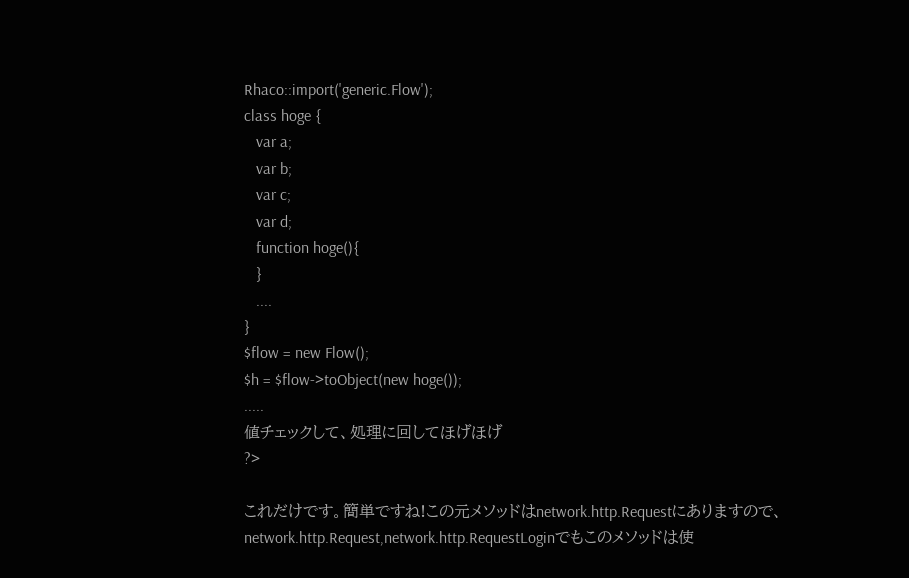Rhaco::import('generic.Flow');
class hoge {
   var a;
   var b;
   var c;
   var d;
   function hoge(){
   }
   ....
}
$flow = new Flow();
$h = $flow->toObject(new hoge());
.....
値チェックして、処理に回してほげほげ
?>

これだけです。簡単ですね!この元メソッドはnetwork.http.Requestにありますので、network.http.Request,network.http.RequestLoginでもこのメソッドは使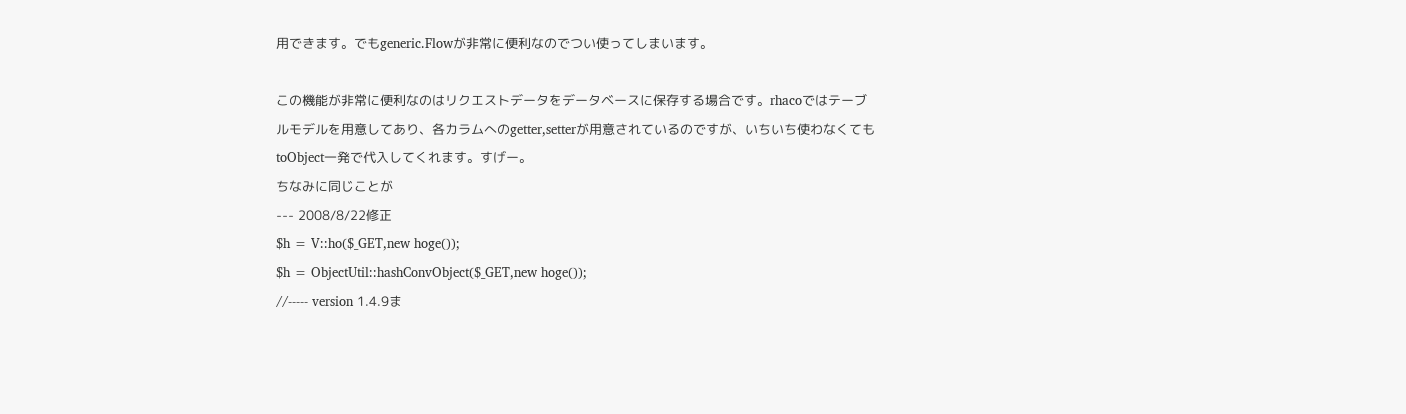用できます。でもgeneric.Flowが非常に便利なのでつい使ってしまいます。

この機能が非常に便利なのはリクエストデータをデータベースに保存する場合です。rhacoではテーブルモデルを用意してあり、各カラムへのgetter,setterが用意されているのですが、いちいち使わなくてもtoObject一発で代入してくれます。すげー。
ちなみに同じことが
--- 2008/8/22修正
$h = V::ho($_GET,new hoge());
$h = ObjectUtil::hashConvObject($_GET,new hoge());
//----- version 1.4.9ま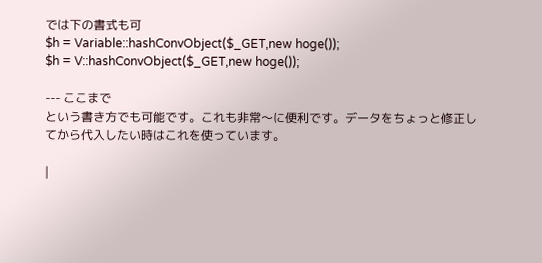では下の書式も可
$h = Variable::hashConvObject($_GET,new hoge());
$h = V::hashConvObject($_GET,new hoge());

--- ここまで
という書き方でも可能です。これも非常〜に便利です。データをちょっと修正してから代入したい時はこれを使っています。

|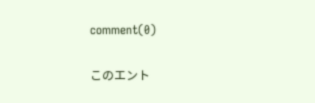comment(0)

このエント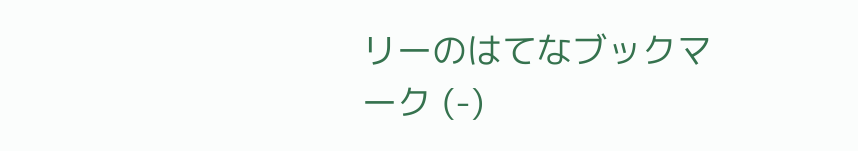リーのはてなブックマーク (-)